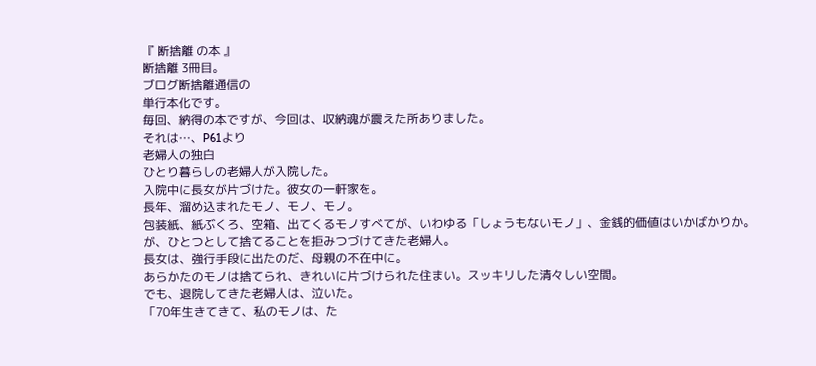『 断捨離 の本 』
断捨離 3冊目。
ブログ断捨離通信の
単行本化です。
毎回、納得の本ですが、今回は、収納魂が震えた所ありました。
それは…、P61より
老婦人の独白
ひとり暮らしの老婦人が入院した。
入院中に長女が片づけた。彼女の一軒家を。
長年、溜め込まれたモノ、モノ、モノ。
包装紙、紙ぶくろ、空箱、出てくるモノすべてが、いわゆる「しょうもないモノ」、金銭的価値はいかばかりか。
が、ひとつとして捨てることを拒みつづけてきた老婦人。
長女は、強行手段に出たのだ、母親の不在中に。
あらかたのモノは捨てられ、きれいに片づけられた住まい。スッキリした清々しい空間。
でも、退院してきた老婦人は、泣いた。
「70年生きてきて、私のモノは、た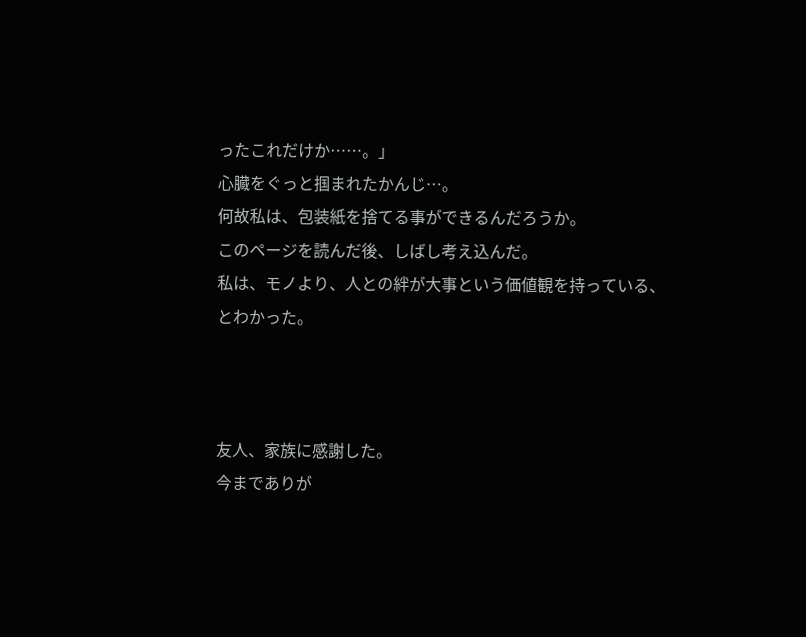ったこれだけか……。」
心臓をぐっと掴まれたかんじ…。
何故私は、包装紙を捨てる事ができるんだろうか。
このページを読んだ後、しばし考え込んだ。
私は、モノより、人との絆が大事という価値観を持っている、
とわかった。



友人、家族に感謝した。
今までありが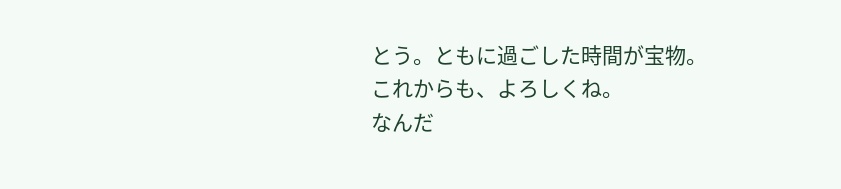とう。ともに過ごした時間が宝物。
これからも、よろしくね。
なんだ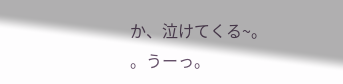か、泣けてくる~。
。うーっ。